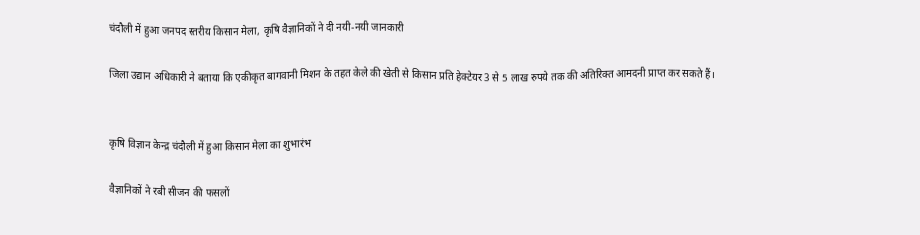चंदौली में हुआ जनपद स्तरीय किसान मेला, कृषि वैज्ञानिकों ने दी नयी-नयी जानकारी

जिला उद्यान अधिकारी ने बताया कि एकीकृत बागवानी मिशन के तहत केले की खेती से किसान प्रति हेक्टेयर 3 से 5 लाख रुपये तक की अतिरिक्त आमदनी प्राप्त कर सकते हैं।


कृषि विज्ञान केन्द्र चंदौली में हुआ किसान मेला का शुभारंभ

वैज्ञानिकों ने रबी सीजन की फसलों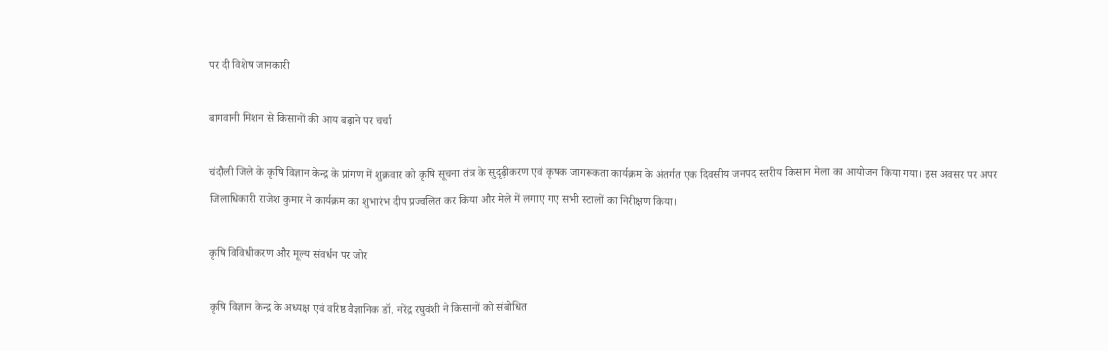पर दी विशेष जानकारी

बागवानी मिशन से किसानों की आय बढ़ाने पर चर्चा

चंदौली जिले के कृषि विज्ञान केन्द्र के प्रांगण में शुक्रवार को कृषि सूचना तंत्र के सुदृढ़ीकरण एवं कृषक जागरूकता कार्यक्रम के अंतर्गत एक दिवसीय जनपद स्तरीय किसान मेला का आयोजन किया गया। इस अवसर पर अपर जिलाधिकारी राजेश कुमार ने कार्यक्रम का शुभारंभ दीप प्रज्वलित कर किया और मेले में लगाए गए सभी स्टालों का निरीक्षण किया।

कृषि विविधीकरण और मूल्य संवर्धन पर जोर

कृषि विज्ञान केन्द्र के अध्यक्ष एवं वरिष्ठ वैज्ञानिक डॉ. नरेंद्र रघुवंशी ने किसानों को संबोधित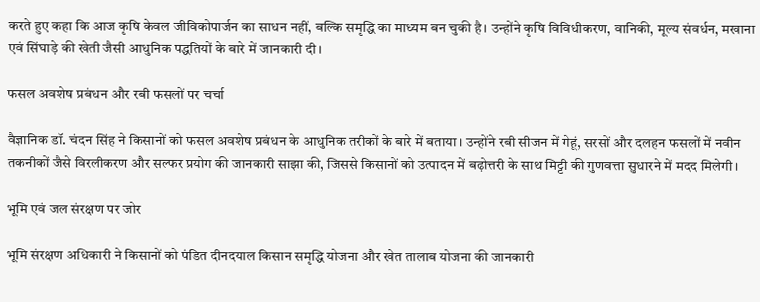करते हुए कहा कि आज कृषि केवल जीविकोपार्जन का साधन नहीं, बल्कि समृद्धि का माध्यम बन चुकी है। उन्होंने कृषि विविधीकरण, वानिकी, मूल्य संवर्धन, मखाना एवं सिंघाड़े की खेती जैसी आधुनिक पद्धतियों के बारे में जानकारी दी।

फसल अवशेष प्रबंधन और रबी फसलों पर चर्चा

वैज्ञानिक डॉ. चंदन सिंह ने किसानों को फसल अवशेष प्रबंधन के आधुनिक तरीकों के बारे में बताया। उन्होंने रबी सीजन में गेहूं, सरसों और दलहन फसलों में नवीन तकनीकों जैसे विरलीकरण और सल्फर प्रयोग की जानकारी साझा की, जिससे किसानों को उत्पादन में बढ़ोत्तरी के साथ मिट्टी की गुणवत्ता सुधारने में मदद मिलेगी।

भूमि एवं जल संरक्षण पर जोर

भूमि संरक्षण अधिकारी ने किसानों को पंडित दीनदयाल किसान समृद्धि योजना और खेत तालाब योजना की जानकारी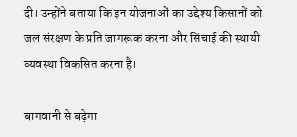दी। उन्होंने बताया कि इन योजनाओं का उद्देश्य किसानों को जल संरक्षण के प्रति जागरूक करना और सिंचाई की स्थायी व्यवस्था विकसित करना है।

बागवानी से बढ़ेगा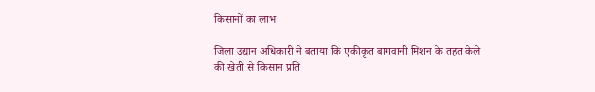किसानों का लाभ

जिला उद्यान अधिकारी ने बताया कि एकीकृत बागवानी मिशन के तहत केले की खेती से किसान प्रति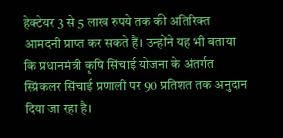हेक्टेयर 3 से 5 लाख रुपये तक की अतिरिक्त आमदनी प्राप्त कर सकते हैं। उन्होंने यह भी बताया कि प्रधानमंत्री कृषि सिंचाई योजना के अंतर्गत स्प्रिंकलर सिंचाई प्रणाली पर 90 प्रतिशत तक अनुदान दिया जा रहा है।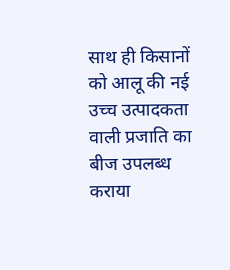साथ ही किसानों को आलू की नई उच्च उत्पादकता वाली प्रजाति का बीज उपलब्ध कराया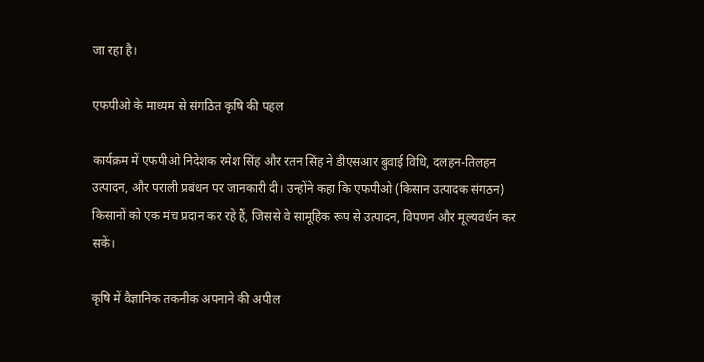जा रहा है।

एफपीओ के माध्यम से संगठित कृषि की पहल

कार्यक्रम में एफपीओ निदेशक रमेश सिंह और रतन सिंह ने डीएसआर बुवाई विधि, दलहन-तिलहन उत्पादन, और पराली प्रबंधन पर जानकारी दी। उन्होंने कहा कि एफपीओ (किसान उत्पादक संगठन) किसानों को एक मंच प्रदान कर रहे हैं, जिससे वे सामूहिक रूप से उत्पादन, विपणन और मूल्यवर्धन कर सकें।

कृषि में वैज्ञानिक तकनीक अपनाने की अपील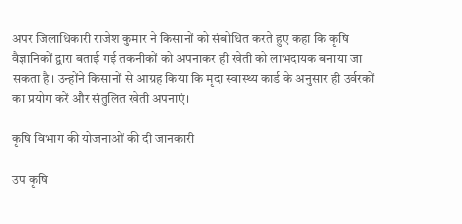अपर जिलाधिकारी राजेश कुमार ने किसानों को संबोधित करते हुए कहा कि कृषि वैज्ञानिकों द्वारा बताई गई तकनीकों को अपनाकर ही खेती को लाभदायक बनाया जा सकता है। उन्होंने किसानों से आग्रह किया कि मृदा स्वास्थ्य कार्ड के अनुसार ही उर्वरकों का प्रयोग करें और संतुलित खेती अपनाएं।

कृषि विभाग की योजनाओं की दी जानकारी

उप कृषि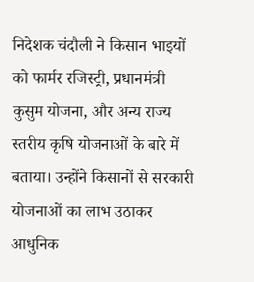निदेशक चंदौली ने किसान भाइयों को फार्मर रजिस्ट्री, प्रधानमंत्री कुसुम योजना, और अन्य राज्य स्तरीय कृषि योजनाओं के बारे में बताया। उन्होंने किसानों से सरकारी योजनाओं का लाभ उठाकर आधुनिक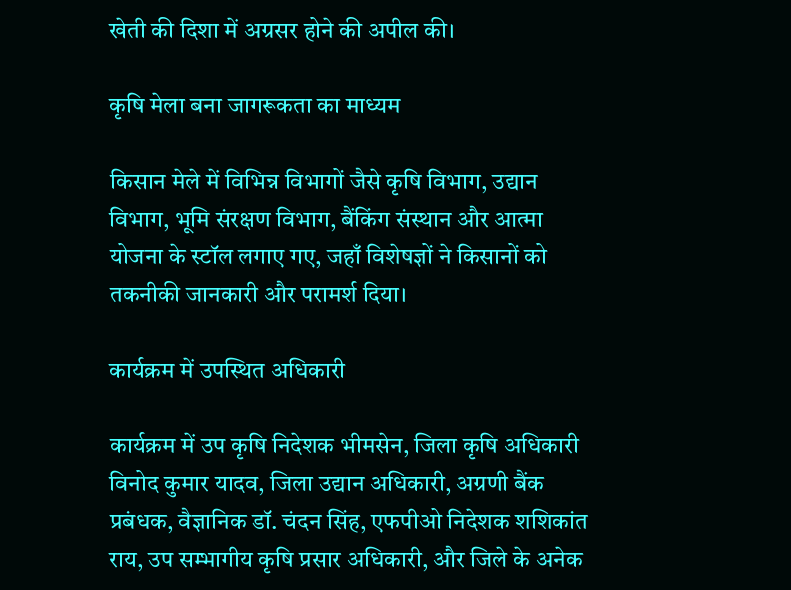खेती की दिशा में अग्रसर होने की अपील की।

कृषि मेला बना जागरूकता का माध्यम

किसान मेले में विभिन्न विभागों जैसे कृषि विभाग, उद्यान विभाग, भूमि संरक्षण विभाग, बैंकिंग संस्थान और आत्मा योजना के स्टॉल लगाए गए, जहाँ विशेषज्ञों ने किसानों को तकनीकी जानकारी और परामर्श दिया।

कार्यक्रम में उपस्थित अधिकारी

कार्यक्रम में उप कृषि निदेशक भीमसेन, जिला कृषि अधिकारी विनोद कुमार यादव, जिला उद्यान अधिकारी, अग्रणी बैंक प्रबंधक, वैज्ञानिक डॉ. चंदन सिंह, एफपीओ निदेशक शशिकांत राय, उप सम्भागीय कृषि प्रसार अधिकारी, और जिले के अनेक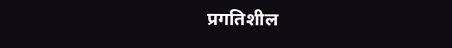प्रगतिशील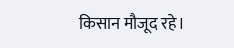किसान मौजूद रहे।